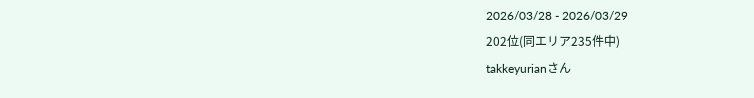2026/03/28 - 2026/03/29
202位(同エリア235件中)
takkeyurianさん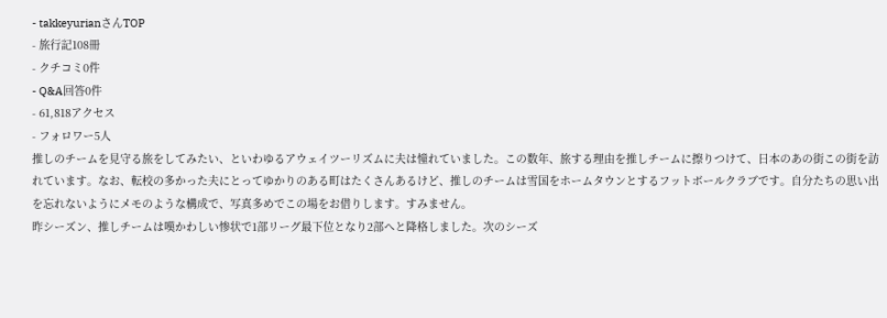- takkeyurianさんTOP
- 旅行記108冊
- クチコミ0件
- Q&A回答0件
- 61,818アクセス
- フォロワー5人
推しのチームを見守る旅をしてみたい、といわゆるアウェイツーリズムに夫は憧れていました。この数年、旅する理由を推しチームに擦りつけて、日本のあの街この街を訪れています。なお、転校の多かった夫にとってゆかりのある町はたくさんあるけど、推しのチームは雪国をホームタウンとするフットボールクラブです。自分たちの思い出を忘れないようにメモのような構成で、写真多めでこの場をお借りします。すみません。
昨シーズン、推しチームは嘆かわしい惨状で1部リーグ最下位となり2部へと降格しました。次のシーズ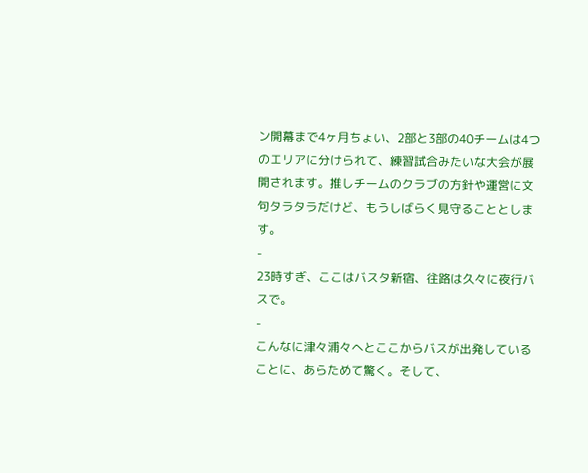ン開幕まで4ヶ月ちょい、2部と3部の40チームは4つのエリアに分けられて、練習試合みたいな大会が展開されます。推しチームのクラブの方針や運営に文句タラタラだけど、もうしばらく見守ることとします。
-
23時すぎ、ここはバスタ新宿、往路は久々に夜行バスで。
-
こんなに津々浦々へとここからバスが出発していることに、あらためて驚く。そして、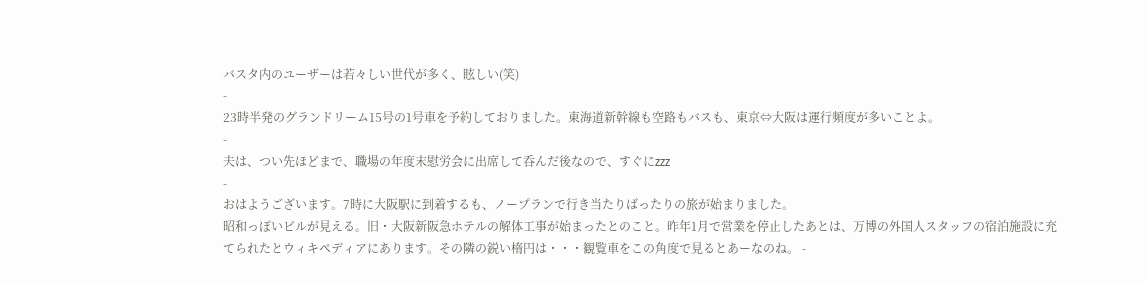バスタ内のユーザーは若々しい世代が多く、眩しい(笑)
-
23時半発のグランドリーム15号の1号車を予約しておりました。東海道新幹線も空路もバスも、東京⇔大阪は運行頻度が多いことよ。
-
夫は、つい先ほどまで、職場の年度末慰労会に出席して呑んだ後なので、すぐにzzz
-
おはようございます。7時に大阪駅に到着するも、ノープランで行き当たりばったりの旅が始まりました。
昭和っぽいビルが見える。旧・大阪新阪急ホテルの解体工事が始まったとのこと。昨年1月で営業を停止したあとは、万博の外国人スタッフの宿泊施設に充てられたとウィキペディアにあります。その隣の鋭い楕円は・・・観覧車をこの角度で見るとあーなのね。 -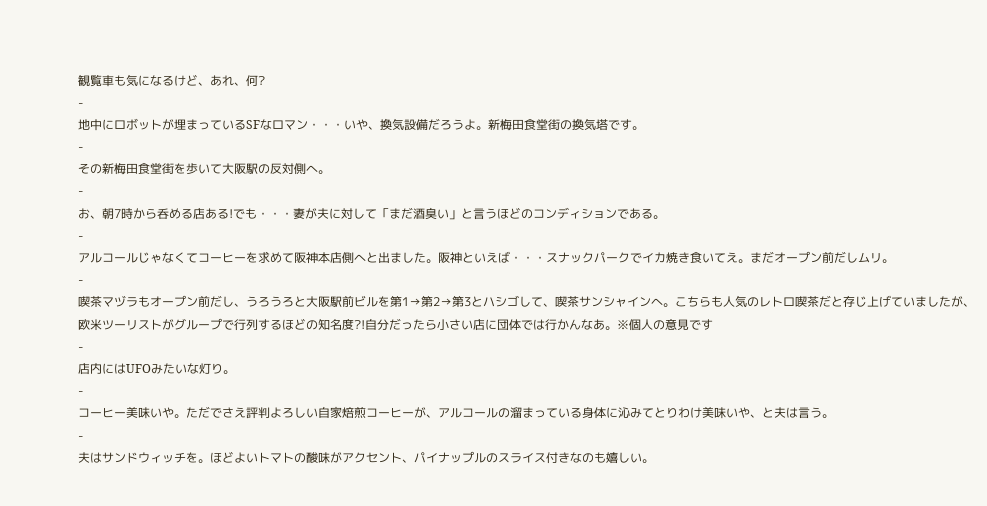観覧車も気になるけど、あれ、何?
-
地中にロボットが埋まっているSFなロマン・・・いや、換気設備だろうよ。新梅田食堂街の換気塔です。
-
その新梅田食堂街を歩いて大阪駅の反対側へ。
-
お、朝7時から呑める店ある!でも・・・妻が夫に対して「まだ酒臭い」と言うほどのコンディションである。
-
アルコールじゃなくてコーヒーを求めて阪神本店側へと出ました。阪神といえば・・・スナックパークでイカ焼き食いてえ。まだオープン前だしムリ。
-
喫茶マヅラもオープン前だし、うろうろと大阪駅前ビルを第1→第2→第3とハシゴして、喫茶サンシャインへ。こちらも人気のレトロ喫茶だと存じ上げていましたが、欧米ツーリストがグループで行列するほどの知名度?!自分だったら小さい店に団体では行かんなあ。※個人の意見です
-
店内にはUFOみたいな灯り。
-
コーヒー美味いや。ただでさえ評判よろしい自家焙煎コーヒーが、アルコールの溜まっている身体に沁みてとりわけ美味いや、と夫は言う。
-
夫はサンドウィッチを。ほどよいトマトの酸味がアクセント、パイナップルのスライス付きなのも嬉しい。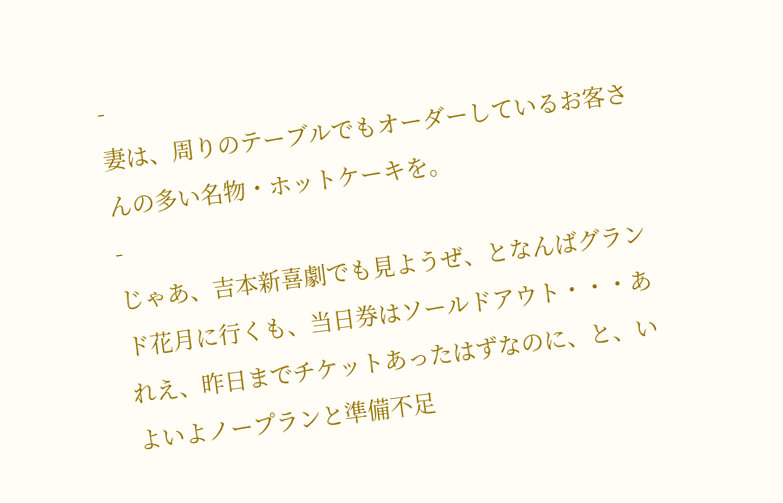-
妻は、周りのテーブルでもオーダーしているお客さんの多い名物・ホットケーキを。
-
じゃあ、吉本新喜劇でも見ようぜ、となんばグランド花月に行くも、当日券はソールドアウト・・・あれえ、昨日までチケットあったはずなのに、と、いよいよノープランと準備不足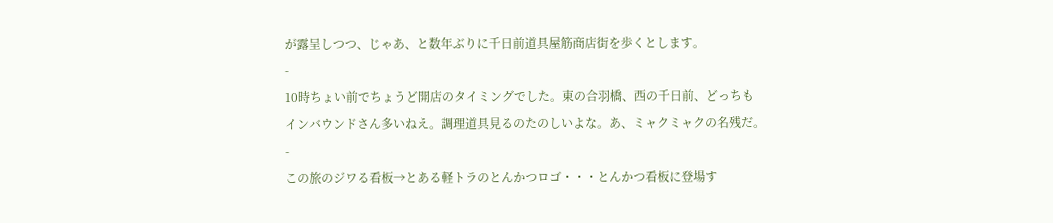が露呈しつつ、じゃあ、と数年ぶりに千日前道具屋筋商店街を歩くとします。
-
10時ちょい前でちょうど開店のタイミングでした。東の合羽橋、西の千日前、どっちもインバウンドさん多いねえ。調理道具見るのたのしいよな。あ、ミャクミャクの名残だ。
-
この旅のジワる看板→とある軽トラのとんかつロゴ・・・とんかつ看板に登場す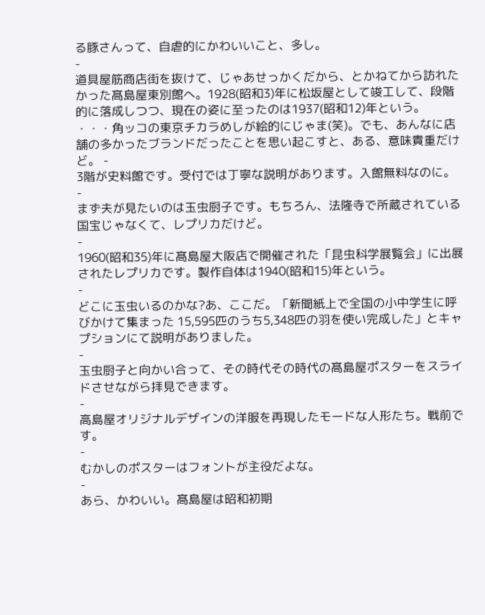る豚さんって、自虐的にかわいいこと、多し。
-
道具屋筋商店街を抜けて、じゃあせっかくだから、とかねてから訪れたかった髙島屋東別館へ。1928(昭和3)年に松坂屋として竣工して、段階的に落成しつつ、現在の姿に至ったのは1937(昭和12)年という。
・・・角ッコの東京チカラめしが絵的にじゃま(笑)。でも、あんなに店舗の多かったブランドだったことを思い起こすと、ある、意味貴重だけど。 -
3階が史料館です。受付では丁寧な説明があります。入館無料なのに。
-
まず夫が見たいのは玉虫厨子です。もちろん、法隆寺で所蔵されている国宝じゃなくて、レプリカだけど。
-
1960(昭和35)年に髙島屋大阪店で開催された「昆虫科学展覧会」に出展されたレプリカです。製作自体は1940(昭和15)年という。
-
どこに玉虫いるのかな?あ、ここだ。「新聞紙上で全国の小中学生に呼びかけて集まった 15,595匹のうち5,348匹の羽を使い完成した」とキャプションにて説明がありました。
-
玉虫厨子と向かい合って、その時代その時代の髙島屋ポスターをスライドさせながら拝見できます。
-
高島屋オリジナルデザインの洋服を再現したモードな人形たち。戦前です。
-
むかしのポスターはフォントが主役だよな。
-
あら、かわいい。髙島屋は昭和初期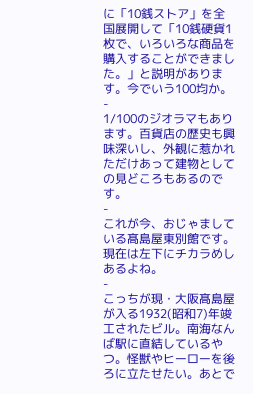に「10銭ストア」を全国展開して「10銭硬貨1枚で、いろいろな商品を購入することができました。」と説明があります。今でいう100均か。
-
1/100のジオラマもあります。百貨店の歴史も興味深いし、外観に惹かれただけあって建物としての見どころもあるのです。
-
これが今、おじゃましている髙島屋東別館です。現在は左下にチカラめしあるよね。
-
こっちが現・大阪髙島屋が入る1932(昭和7)年竣工されたビル。南海なんば駅に直結しているやつ。怪獣やヒーローを後ろに立たせたい。あとで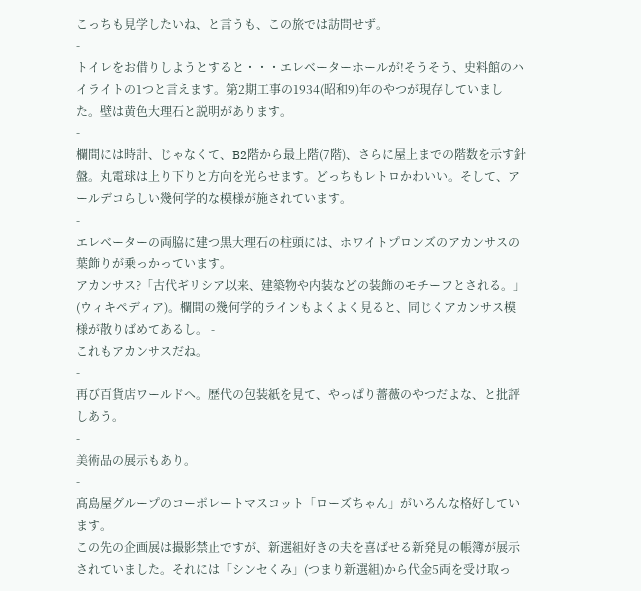こっちも見学したいね、と言うも、この旅では訪問せず。
-
トイレをお借りしようとすると・・・エレベーターホールが!そうそう、史料館のハイライトの1つと言えます。第2期工事の1934(昭和9)年のやつが現存していました。壁は黄色大理石と説明があります。
-
欄間には時計、じゃなくて、B2階から最上階(7階)、さらに屋上までの階数を示す針盤。丸電球は上り下りと方向を光らせます。どっちもレトロかわいい。そして、アールデコらしい幾何学的な模様が施されています。
-
エレベーターの両脇に建つ黒大理石の柱頭には、ホワイトプロンズのアカンサスの葉飾りが乗っかっています。
アカンサス?「古代ギリシア以来、建築物や内装などの装飾のモチーフとされる。」(ウィキペディア)。欄間の幾何学的ラインもよくよく見ると、同じくアカンサス模様が散りばめてあるし。 -
これもアカンサスだね。
-
再び百貨店ワールドへ。歴代の包装紙を見て、やっぱり薔薇のやつだよな、と批評しあう。
-
美術品の展示もあり。
-
髙島屋グループのコーポレートマスコット「ローズちゃん」がいろんな格好しています。
この先の企画展は撮影禁止ですが、新選組好きの夫を喜ばせる新発見の帳簿が展示されていました。それには「シンセくみ」(つまり新選組)から代金5両を受け取っ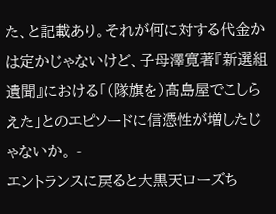た、と記載あり。それが何に対する代金かは定かじゃないけど、子母澤寛著『新選組遺聞』における「(隊旗を)髙島屋でこしらえた」とのエピソードに信憑性が増したじゃないか。 -
エントランスに戻ると大黒天ローズち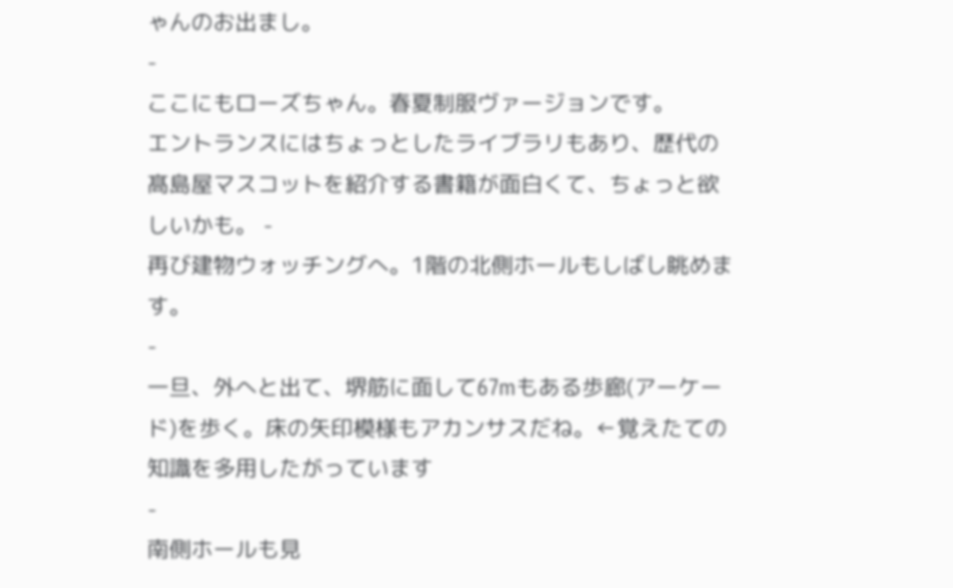ゃんのお出まし。
-
ここにもローズちゃん。春夏制服ヴァージョンです。
エントランスにはちょっとしたライブラリもあり、歴代の髙島屋マスコットを紹介する書籍が面白くて、ちょっと欲しいかも。 -
再び建物ウォッチングへ。1階の北側ホールもしばし眺めます。
-
一旦、外へと出て、堺筋に面して67mもある歩廊(アーケード)を歩く。床の矢印模様もアカンサスだね。←覚えたての知識を多用したがっています
-
南側ホールも見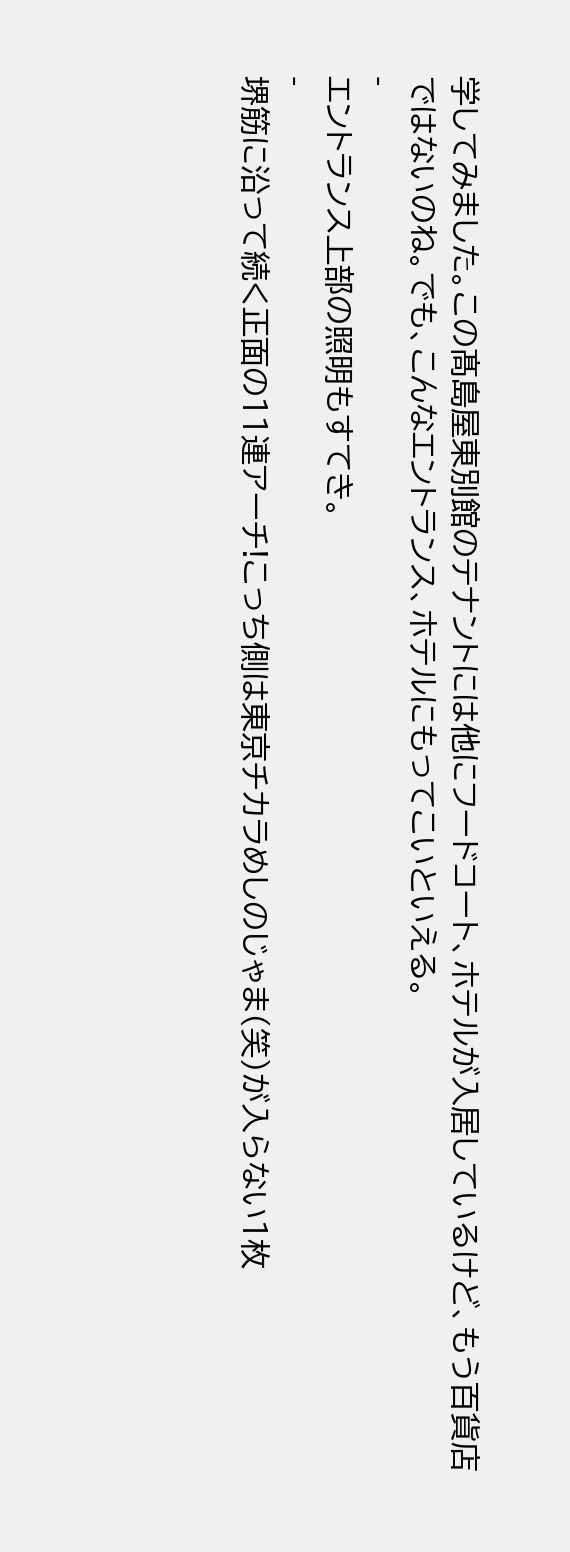学してみました。この髙島屋東別館のテナントには他にフードコート、ホテルが入居しているけど、もう百貨店ではないのね。でも、こんなエントランス、ホテルにもってこいといえる。
-
エントランス上部の照明もすてき。
-
堺筋に沿って続く正面の11連アーチ!こっち側は東京チカラめしのじゃま(笑)が入らない1枚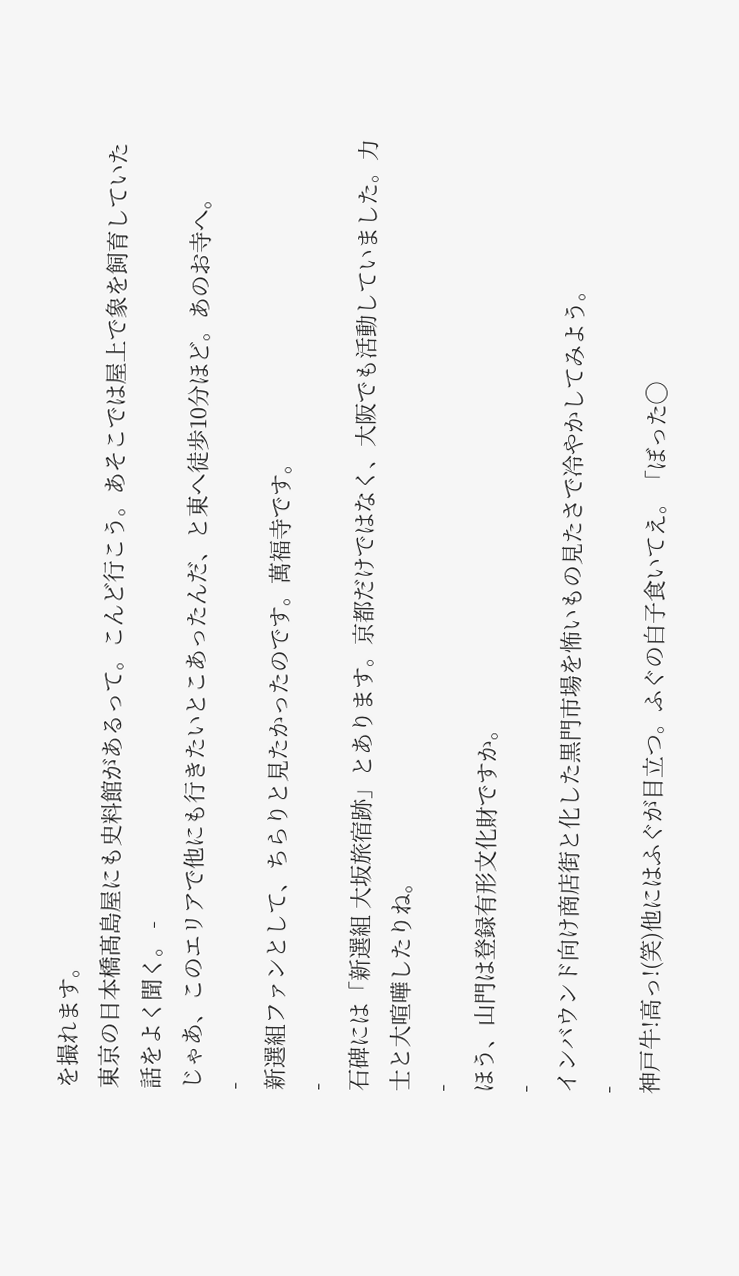を撮れます。
東京の日本橋髙島屋にも史料館があるって。こんど行こう。あそこでは屋上で象を飼育していた話をよく聞く。 -
じゃあ、このエリアで他にも行きたいとこあったんだ、と東へ徒歩10分ほど。あのお寺へ。
-
新選組ファンとして、ちらりと見たかったのです。萬福寺です。
-
石碑には「新選組 大坂旅宿跡」とあります。京都だけではなく、大阪でも活動していました。力士と大喧嘩したりね。
-
ほう、山門は登録有形文化財ですか。
-
インバウンド向け商店街と化した黒門市場を怖いもの見たさで冷やかしてみよう。
-
神戸牛!高っ!(笑)他にはふぐが目立つ。ふぐの白子食いてえ。「ぼった◯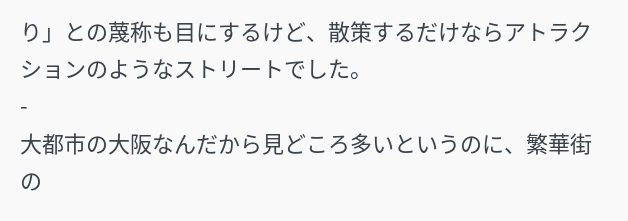り」との蔑称も目にするけど、散策するだけならアトラクションのようなストリートでした。
-
大都市の大阪なんだから見どころ多いというのに、繁華街の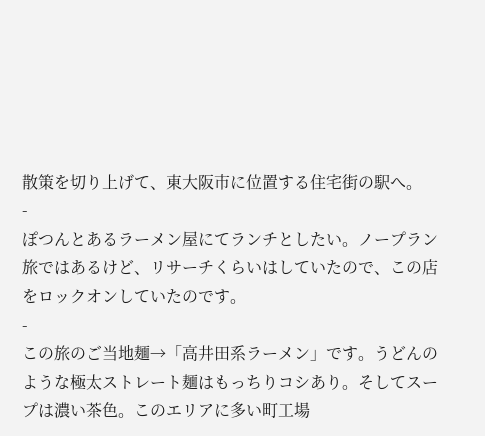散策を切り上げて、東大阪市に位置する住宅街の駅へ。
-
ぽつんとあるラーメン屋にてランチとしたい。ノープラン旅ではあるけど、リサーチくらいはしていたので、この店をロックオンしていたのです。
-
この旅のご当地麺→「高井田系ラーメン」です。うどんのような極太ストレート麺はもっちりコシあり。そしてスープは濃い茶色。このエリアに多い町工場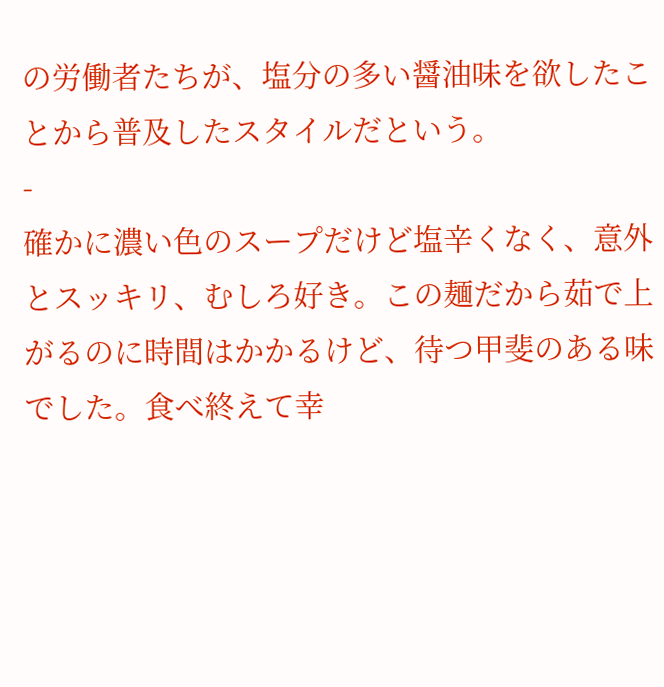の労働者たちが、塩分の多い醤油味を欲したことから普及したスタイルだという。
-
確かに濃い色のスープだけど塩辛くなく、意外とスッキリ、むしろ好き。この麺だから茹で上がるのに時間はかかるけど、待つ甲斐のある味でした。食べ終えて幸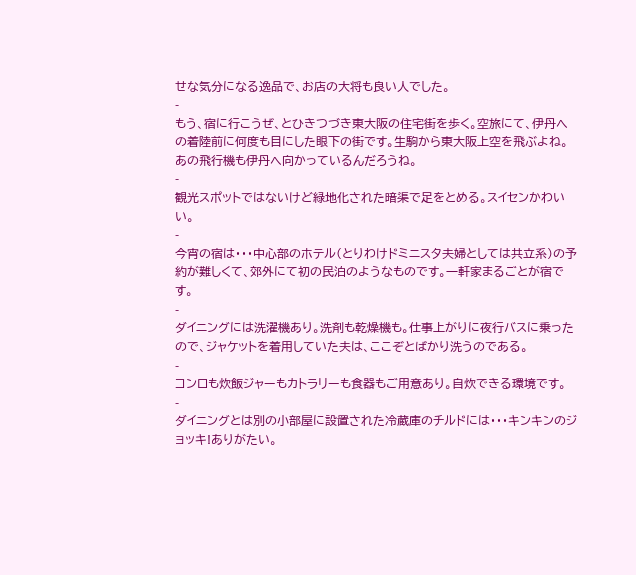せな気分になる逸品で、お店の大将も良い人でした。
-
もう、宿に行こうぜ、とひきつづき東大阪の住宅街を歩く。空旅にて、伊丹への着陸前に何度も目にした眼下の街です。生駒から東大阪上空を飛ぶよね。あの飛行機も伊丹へ向かっているんだろうね。
-
観光スポットではないけど緑地化された暗渠で足をとめる。スイセンかわいい。
-
今宵の宿は・・・中心部のホテル(とりわけドミニスタ夫婦としては共立系)の予約が難しくて、郊外にて初の民泊のようなものです。一軒家まるごとが宿です。
-
ダイニングには洗濯機あり。洗剤も乾燥機も。仕事上がりに夜行バスに乗ったので、ジャケットを着用していた夫は、ここぞとばかり洗うのである。
-
コンロも炊飯ジャーもカトラリーも食器もご用意あり。自炊できる環境です。
-
ダイニングとは別の小部屋に設置された冷蔵庫のチルドには・・・キンキンのジョッキ!ありがたい。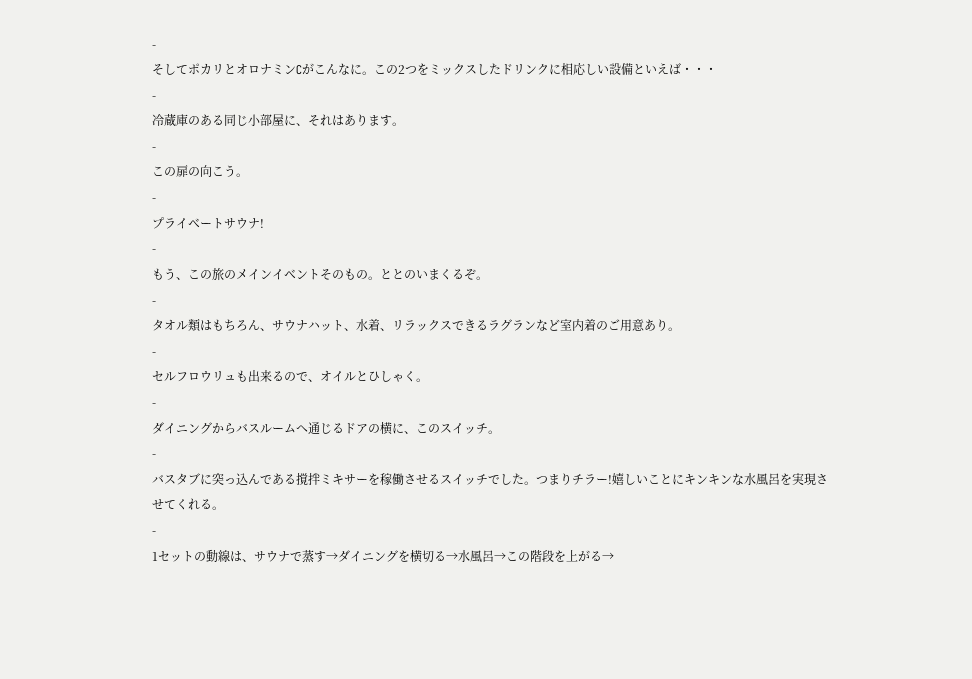-
そしてポカリとオロナミンCがこんなに。この2つをミックスしたドリンクに相応しい設備といえば・・・
-
冷蔵庫のある同じ小部屋に、それはあります。
-
この扉の向こう。
-
プライベートサウナ!
-
もう、この旅のメインイベントそのもの。ととのいまくるぞ。
-
タオル類はもちろん、サウナハット、水着、リラックスできるラグランなど室内着のご用意あり。
-
セルフロウリュも出来るので、オイルとひしゃく。
-
ダイニングからバスルームへ通じるドアの横に、このスイッチ。
-
バスタブに突っ込んである撹拌ミキサーを稼働させるスイッチでした。つまりチラー!嬉しいことにキンキンな水風呂を実現させてくれる。
-
1セットの動線は、サウナで蒸す→ダイニングを横切る→水風呂→この階段を上がる→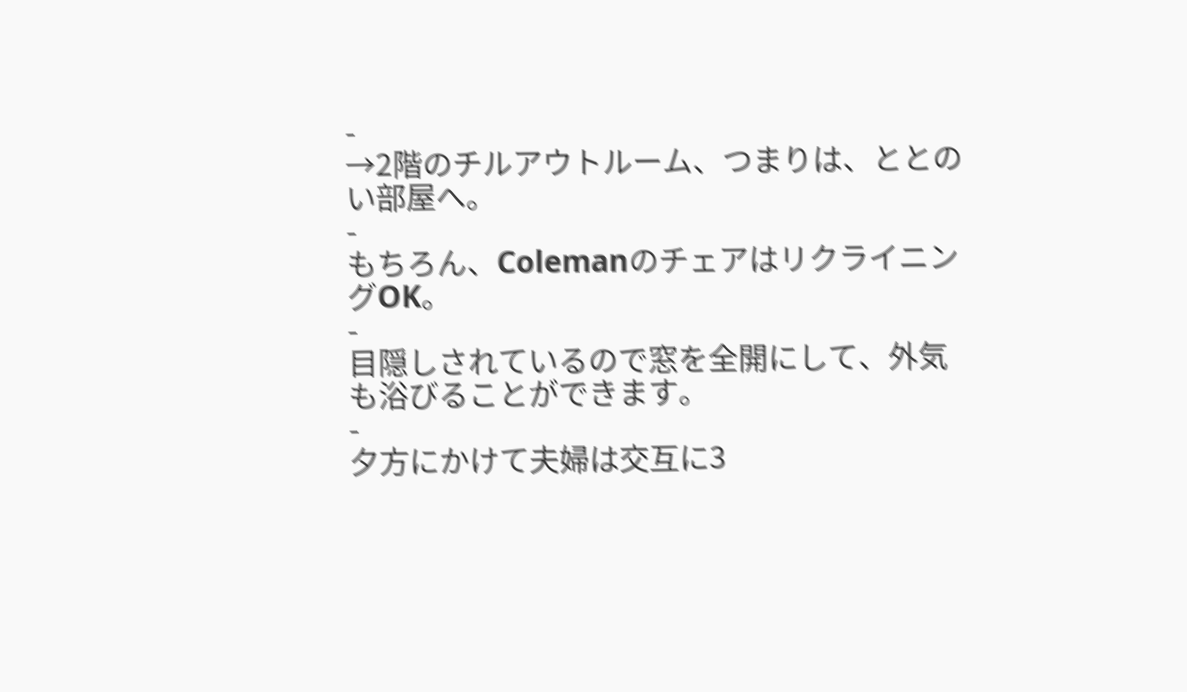-
→2階のチルアウトルーム、つまりは、ととのい部屋へ。
-
もちろん、ColemanのチェアはリクライニングOK。
-
目隠しされているので窓を全開にして、外気も浴びることができます。
-
夕方にかけて夫婦は交互に3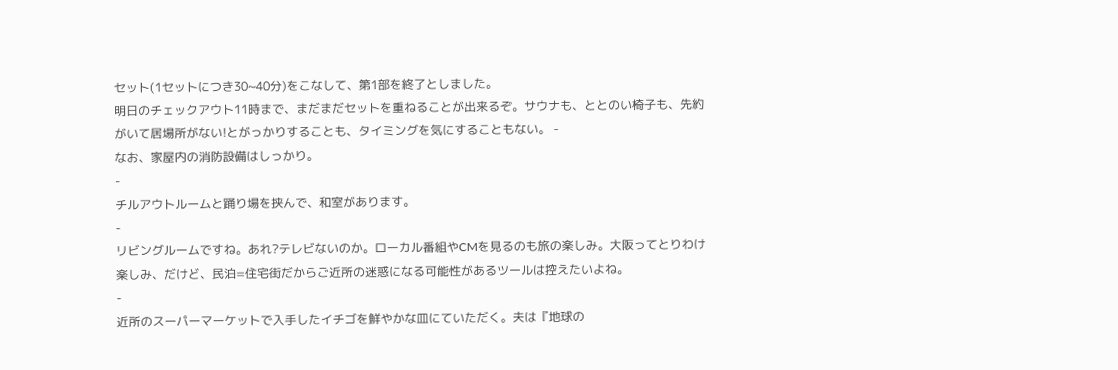セット(1セットにつき30~40分)をこなして、第1部を終了としました。
明日のチェックアウト11時まで、まだまだセットを重ねることが出来るぞ。サウナも、ととのい椅子も、先約がいて居場所がない!とがっかりすることも、タイミングを気にすることもない。 -
なお、家屋内の消防設備はしっかり。
-
チルアウトルームと踊り場を挟んで、和室があります。
-
リビングルームですね。あれ?テレビないのか。ローカル番組やCMを見るのも旅の楽しみ。大阪ってとりわけ楽しみ、だけど、民泊=住宅街だからご近所の迷惑になる可能性があるツールは控えたいよね。
-
近所のスーパーマーケットで入手したイチゴを鮮やかな皿にていただく。夫は『地球の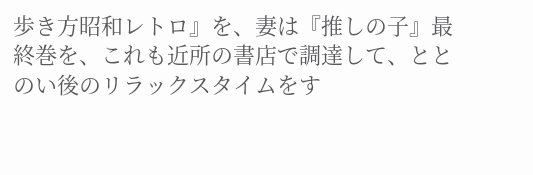歩き方昭和レトロ』を、妻は『推しの子』最終巻を、これも近所の書店で調達して、ととのい後のリラックスタイムをす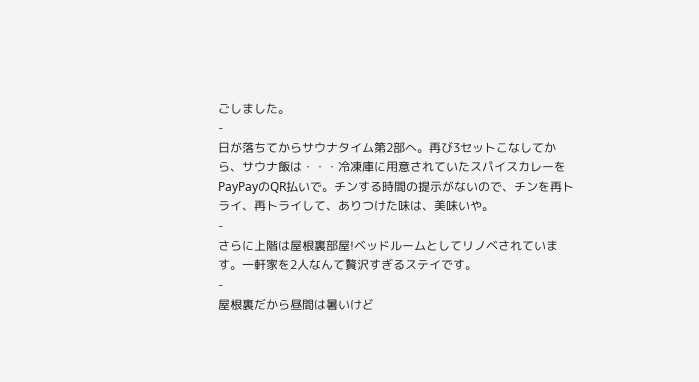ごしました。
-
日が落ちてからサウナタイム第2部へ。再び3セットこなしてから、サウナ飯は・・・冷凍庫に用意されていたスパイスカレーをPayPayのQR払いで。チンする時間の提示がないので、チンを再トライ、再トライして、ありつけた味は、美味いや。
-
さらに上階は屋根裏部屋!ベッドルームとしてリノベされています。一軒家を2人なんて贅沢すぎるステイです。
-
屋根裏だから昼間は暑いけど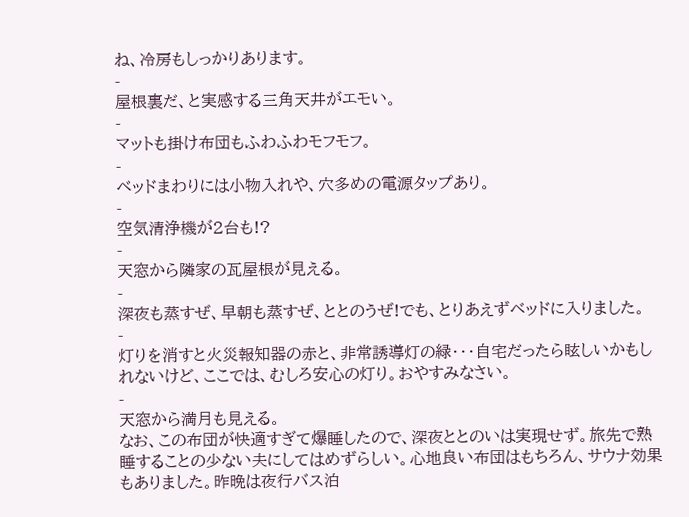ね、冷房もしっかりあります。
-
屋根裏だ、と実感する三角天井がエモい。
-
マットも掛け布団もふわふわモフモフ。
-
ベッドまわりには小物入れや、穴多めの電源タップあり。
-
空気清浄機が2台も!?
-
天窓から隣家の瓦屋根が見える。
-
深夜も蒸すぜ、早朝も蒸すぜ、ととのうぜ!でも、とりあえずベッドに入りました。
-
灯りを消すと火災報知器の赤と、非常誘導灯の緑・・・自宅だったら眩しいかもしれないけど、ここでは、むしろ安心の灯り。おやすみなさい。
-
天窓から満月も見える。
なお、この布団が快適すぎて爆睡したので、深夜ととのいは実現せず。旅先で熟睡することの少ない夫にしてはめずらしい。心地良い布団はもちろん、サウナ効果もありました。昨晩は夜行バス泊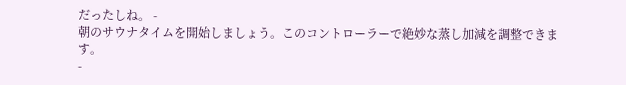だったしね。 -
朝のサウナタイムを開始しましょう。このコントローラーで絶妙な蒸し加減を調整できます。
-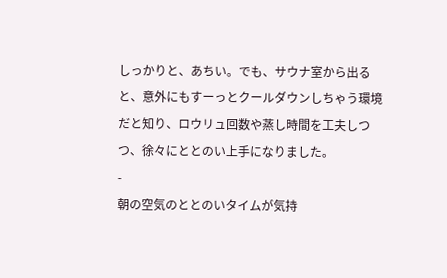しっかりと、あちい。でも、サウナ室から出ると、意外にもすーっとクールダウンしちゃう環境だと知り、ロウリュ回数や蒸し時間を工夫しつつ、徐々にととのい上手になりました。
-
朝の空気のととのいタイムが気持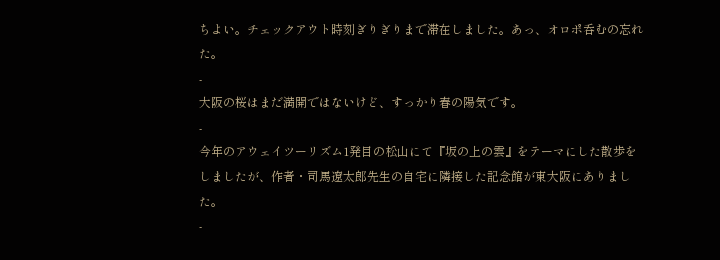ちよい。チェックアウト時刻ぎりぎりまで滞在しました。あっ、オロポ呑むの忘れた。
-
大阪の桜はまだ満開ではないけど、すっかり春の陽気です。
-
今年のアウェイツーリズム1発目の松山にて『坂の上の雲』をテーマにした散歩をしましたが、作者・司馬遼太郎先生の自宅に隣接した記念館が東大阪にありました。
-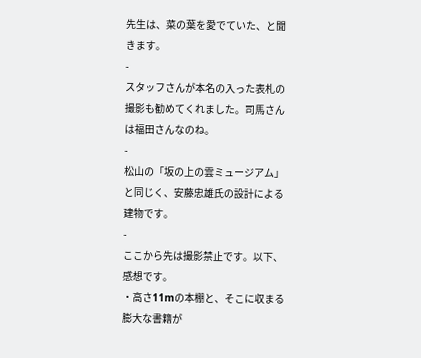先生は、菜の葉を愛でていた、と聞きます。
-
スタッフさんが本名の入った表札の撮影も勧めてくれました。司馬さんは福田さんなのね。
-
松山の「坂の上の雲ミュージアム」と同じく、安藤忠雄氏の設計による建物です。
-
ここから先は撮影禁止です。以下、感想です。
・高さ11mの本棚と、そこに収まる膨大な書籍が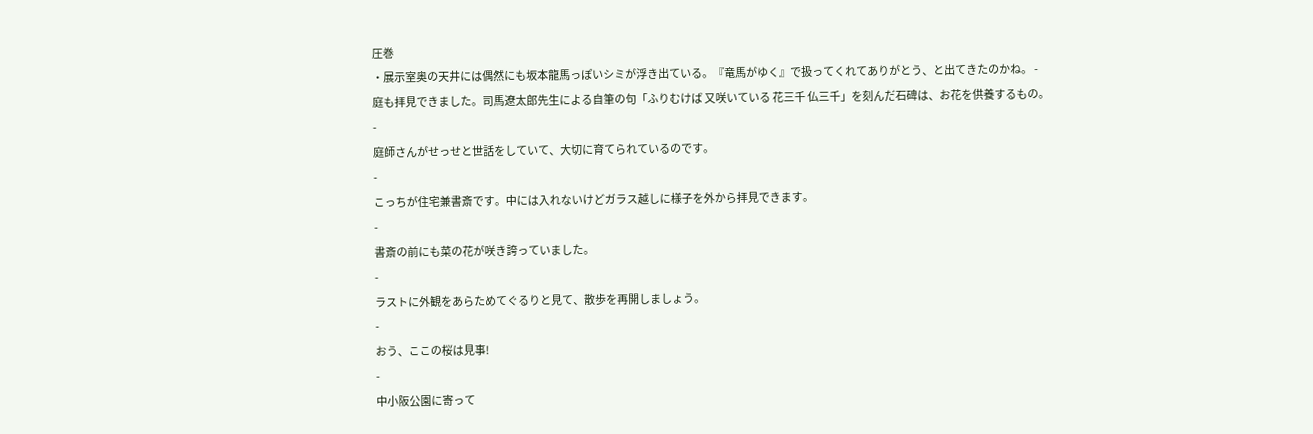圧巻
・展示室奥の天井には偶然にも坂本龍馬っぽいシミが浮き出ている。『竜馬がゆく』で扱ってくれてありがとう、と出てきたのかね。 -
庭も拝見できました。司馬遼太郎先生による自筆の句「ふりむけば 又咲いている 花三千 仏三千」を刻んだ石碑は、お花を供養するもの。
-
庭師さんがせっせと世話をしていて、大切に育てられているのです。
-
こっちが住宅兼書斎です。中には入れないけどガラス越しに様子を外から拝見できます。
-
書斎の前にも菜の花が咲き誇っていました。
-
ラストに外観をあらためてぐるりと見て、散歩を再開しましょう。
-
おう、ここの桜は見事!
-
中小阪公園に寄って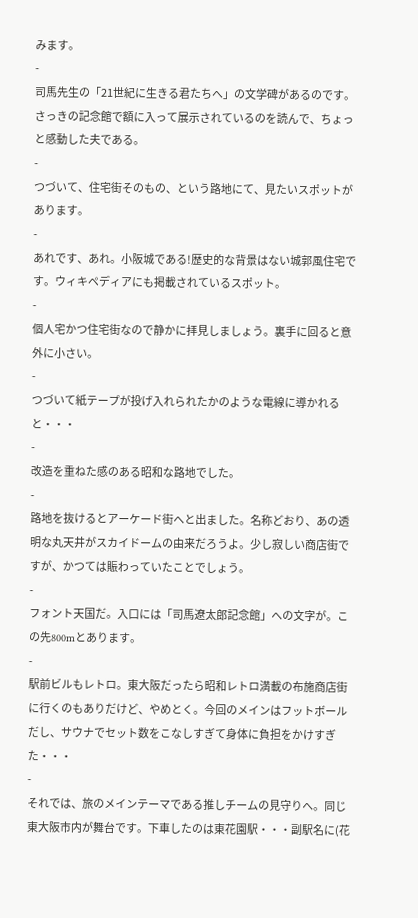みます。
-
司馬先生の「21世紀に生きる君たちへ」の文学碑があるのです。さっきの記念館で額に入って展示されているのを読んで、ちょっと感動した夫である。
-
つづいて、住宅街そのもの、という路地にて、見たいスポットがあります。
-
あれです、あれ。小阪城である!歴史的な背景はない城郭風住宅です。ウィキペディアにも掲載されているスポット。
-
個人宅かつ住宅街なので静かに拝見しましょう。裏手に回ると意外に小さい。
-
つづいて紙テープが投げ入れられたかのような電線に導かれると・・・
-
改造を重ねた感のある昭和な路地でした。
-
路地を抜けるとアーケード街へと出ました。名称どおり、あの透明な丸天井がスカイドームの由来だろうよ。少し寂しい商店街ですが、かつては賑わっていたことでしょう。
-
フォント天国だ。入口には「司馬遼太郎記念館」への文字が。この先800mとあります。
-
駅前ビルもレトロ。東大阪だったら昭和レトロ満載の布施商店街に行くのもありだけど、やめとく。今回のメインはフットボールだし、サウナでセット数をこなしすぎて身体に負担をかけすぎた・・・
-
それでは、旅のメインテーマである推しチームの見守りへ。同じ東大阪市内が舞台です。下車したのは東花園駅・・・副駅名に(花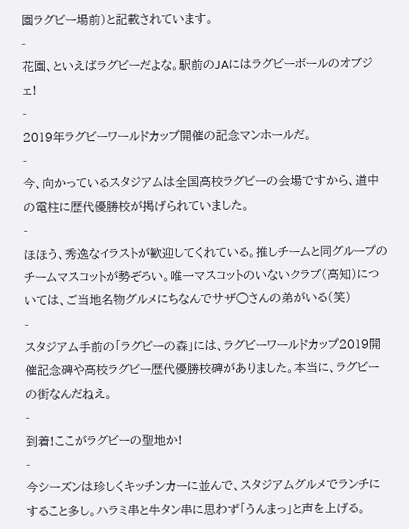園ラグビー場前)と記載されています。
-
花園、といえばラグビーだよな。駅前のJAにはラグビーボールのオブジェ!
-
2019年ラグビーワールドカップ開催の記念マンホールだ。
-
今、向かっているスタジアムは全国高校ラグビーの会場ですから、道中の電柱に歴代優勝校が掲げられていました。
-
ほほう、秀逸なイラストが歓迎してくれている。推しチームと同グループのチームマスコットが勢ぞろい。唯一マスコットのいないクラブ(高知)については、ご当地名物グルメにちなんでサザ◯さんの弟がいる(笑)
-
スタジアム手前の「ラグビーの森」には、ラグビーワールドカップ2019開催記念碑や高校ラグビー歴代優勝校碑がありました。本当に、ラグビーの街なんだねえ。
-
到着!ここがラグビーの聖地か!
-
今シーズンは珍しくキッチンカーに並んで、スタジアムグルメでランチにすること多し。ハラミ串と牛タン串に思わず「うんまっ」と声を上げる。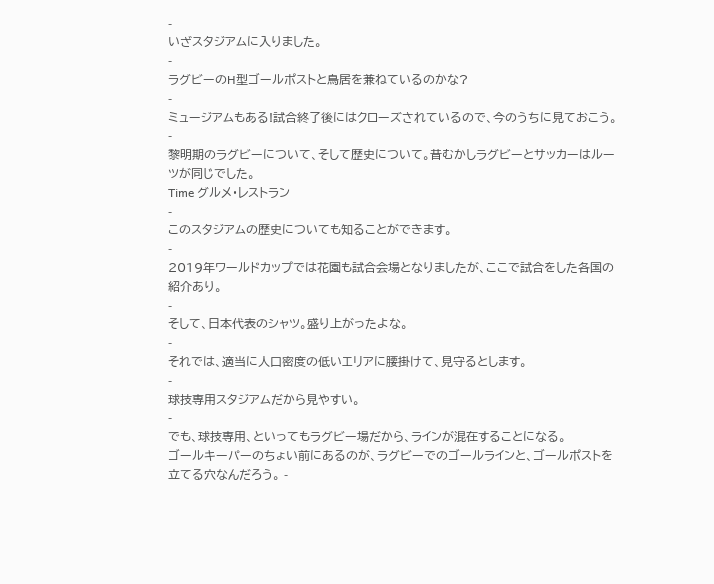-
いざスタジアムに入りました。
-
ラグビーのH型ゴールポストと鳥居を兼ねているのかな?
-
ミュージアムもある!試合終了後にはクローズされているので、今のうちに見ておこう。
-
黎明期のラグビーについて、そして歴史について。昔むかしラグビーとサッカーはルーツが同じでした。
Time グルメ・レストラン
-
このスタジアムの歴史についても知ることができます。
-
2019年ワールドカップでは花園も試合会場となりましたが、ここで試合をした各国の紹介あり。
-
そして、日本代表のシャツ。盛り上がったよな。
-
それでは、適当に人口密度の低いエリアに腰掛けて、見守るとします。
-
球技専用スタジアムだから見やすい。
-
でも、球技専用、といってもラグビー場だから、ラインが混在することになる。
ゴールキーパーのちょい前にあるのが、ラグビーでのゴールラインと、ゴールポストを立てる穴なんだろう。 -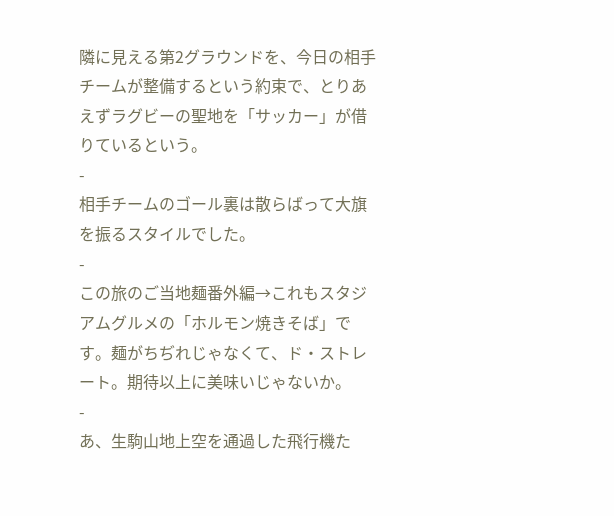隣に見える第2グラウンドを、今日の相手チームが整備するという約束で、とりあえずラグビーの聖地を「サッカー」が借りているという。
-
相手チームのゴール裏は散らばって大旗を振るスタイルでした。
-
この旅のご当地麺番外編→これもスタジアムグルメの「ホルモン焼きそば」です。麺がちぢれじゃなくて、ド・ストレート。期待以上に美味いじゃないか。
-
あ、生駒山地上空を通過した飛行機た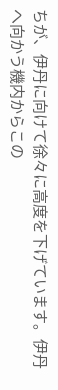ちが、伊丹に向けて徐々に高度を下げています。伊丹へ向かう機内からこの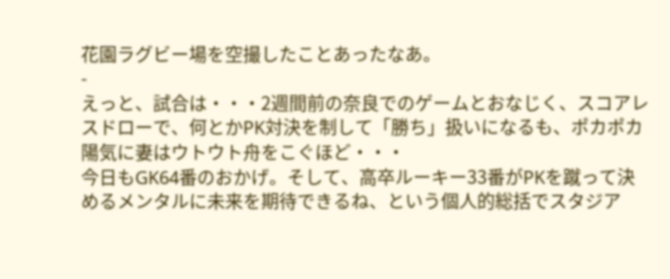花園ラグビー場を空撮したことあったなあ。
-
えっと、試合は・・・2週間前の奈良でのゲームとおなじく、スコアレスドローで、何とかPK対決を制して「勝ち」扱いになるも、ポカポカ陽気に妻はウトウト舟をこぐほど・・・
今日もGK64番のおかげ。そして、高卒ルーキー33番がPKを蹴って決めるメンタルに未来を期待できるね、という個人的総括でスタジア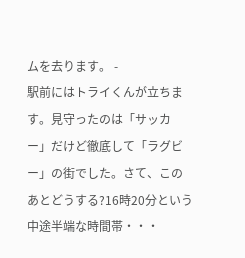ムを去ります。 -
駅前にはトライくんが立ちます。見守ったのは「サッカー」だけど徹底して「ラグビー」の街でした。さて、このあとどうする?16時20分という中途半端な時間帯・・・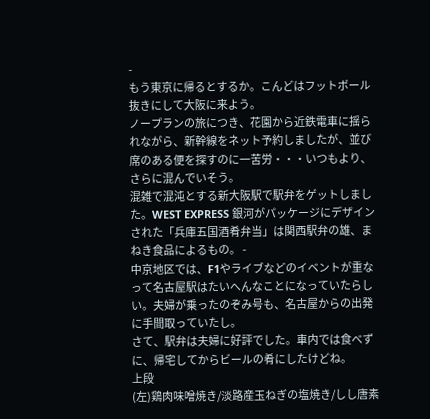-
もう東京に帰るとするか。こんどはフットボール抜きにして大阪に来よう。
ノープランの旅につき、花園から近鉄電車に揺られながら、新幹線をネット予約しましたが、並び席のある便を探すのに一苦労・・・いつもより、さらに混んでいそう。
混雑で混沌とする新大阪駅で駅弁をゲットしました。WEST EXPRESS 銀河がパッケージにデザインされた「兵庫五国酒肴弁当」は関西駅弁の雄、まねき食品によるもの。 -
中京地区では、F1やライブなどのイベントが重なって名古屋駅はたいへんなことになっていたらしい。夫婦が乗ったのぞみ号も、名古屋からの出発に手間取っていたし。
さて、駅弁は夫婦に好評でした。車内では食べずに、帰宅してからビールの肴にしたけどね。
上段
(左)鶏肉味噌焼き/淡路産玉ねぎの塩焼き/しし唐素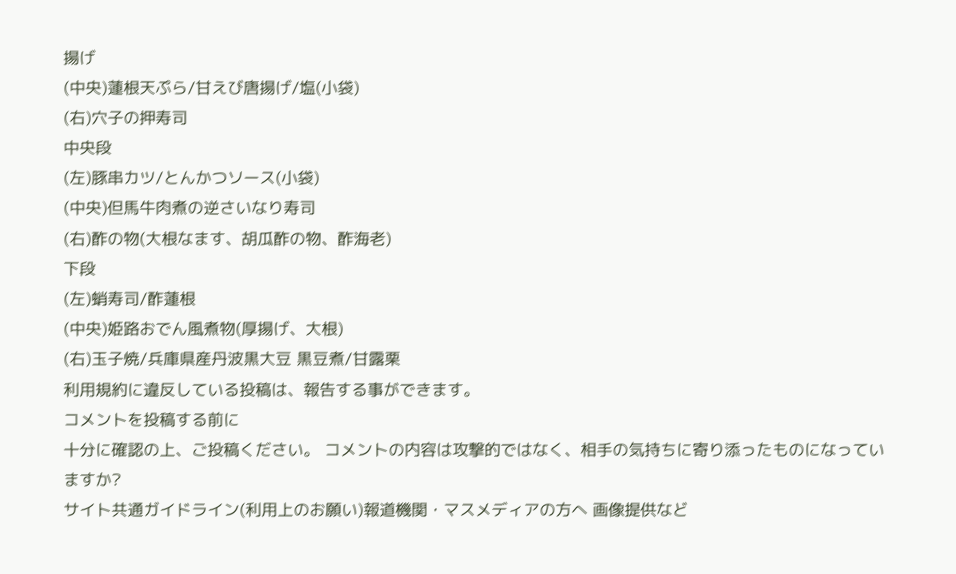揚げ
(中央)蓮根天ぷら/甘えび唐揚げ/塩(小袋)
(右)穴子の押寿司
中央段
(左)豚串カツ/とんかつソース(小袋)
(中央)但馬牛肉煮の逆さいなり寿司
(右)酢の物(大根なます、胡瓜酢の物、酢海老)
下段
(左)蛸寿司/酢蓮根
(中央)姫路おでん風煮物(厚揚げ、大根)
(右)玉子焼/兵庫県産丹波黒大豆 黒豆煮/甘露栗
利用規約に違反している投稿は、報告する事ができます。
コメントを投稿する前に
十分に確認の上、ご投稿ください。 コメントの内容は攻撃的ではなく、相手の気持ちに寄り添ったものになっていますか?
サイト共通ガイドライン(利用上のお願い)報道機関・マスメディアの方へ 画像提供など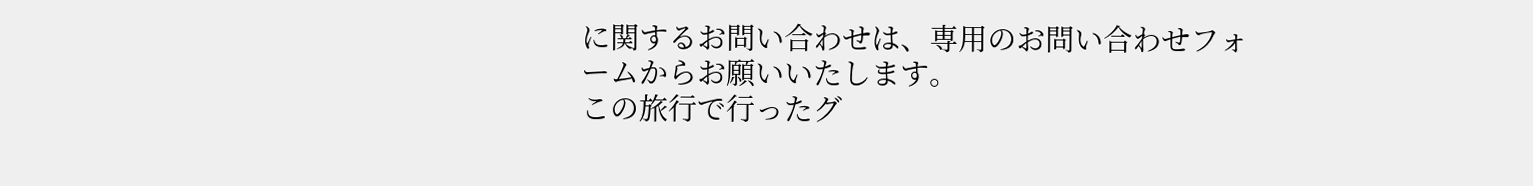に関するお問い合わせは、専用のお問い合わせフォームからお願いいたします。
この旅行で行ったグ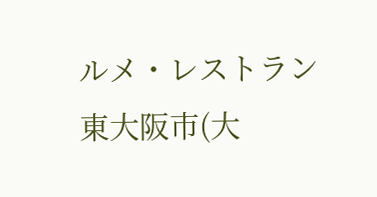ルメ・レストラン
東大阪市(大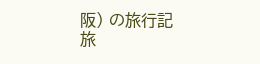阪) の旅行記
旅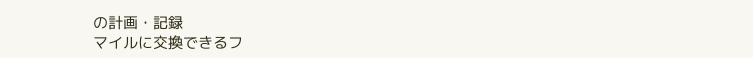の計画・記録
マイルに交換できるフ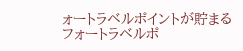ォートラベルポイントが貯まる
フォートラベルポ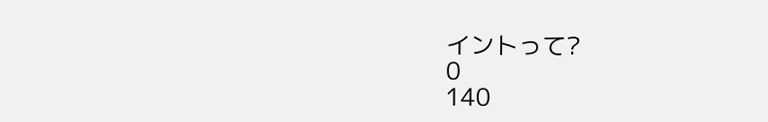イントって?
0
140